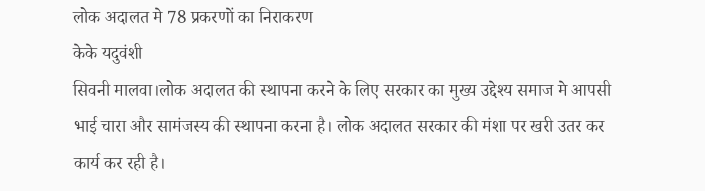लोक अदालत मे 78 प्रकरणों का निराकरण
केके यदुवंशी
सिवनी मालवा।लोक अदालत की स्थापना करने के लिए सरकार का मुख्य उद्देश्य समाज मे आपसी भाई चारा और सामंजस्य की स्थापना करना है। लोक अदालत सरकार की मंशा पर खरी उतर कर कार्य कर रही है।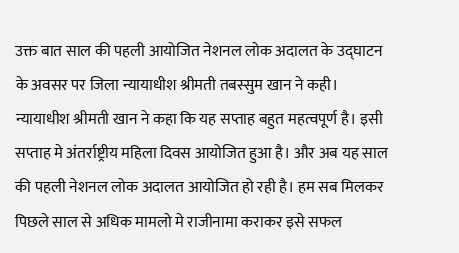उक्त बात साल की पहली आयोजित नेशनल लोक अदालत के उद्घाटन के अवसर पर जिला न्यायाधीश श्रीमती तबस्सुम खान ने कही।
न्यायाधीश श्रीमती खान ने कहा कि यह सप्ताह बहुत महत्वपूर्ण है। इसी सप्ताह मे अंतर्राष्ट्रीय महिला दिवस आयोजित हुआ है। और अब यह साल की पहली नेशनल लोक अदालत आयोजित हो रही है। हम सब मिलकर पिछले साल से अधिक मामलो मे राजीनामा कराकर इसे सफल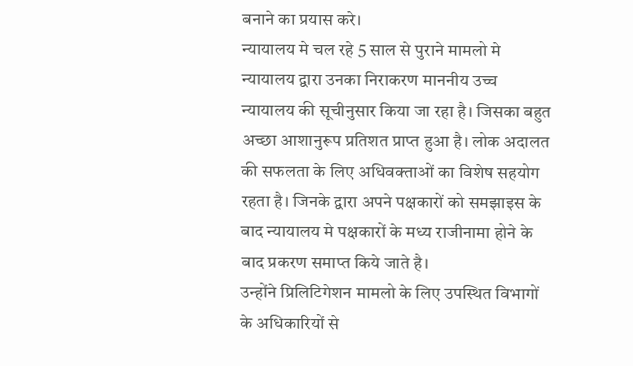बनाने का प्रयास करे।
न्यायालय मे चल रहे 5 साल से पुराने मामलो मे न्यायालय द्वारा उनका निराकरण माननीय उच्च न्यायालय की सूचीनुसार किया जा रहा है। जिसका बहुत अच्छा आशानुरूप प्रतिशत प्राप्त हुआ है। लोक अदालत की सफलता के लिए अधिवक्ताओं का विशेष सहयोग रहता है। जिनके द्वारा अपने पक्षकारों को समझाइस के बाद न्यायालय मे पक्षकारों के मध्य राजीनामा होने के बाद प्रकरण समाप्त किये जाते है।
उन्होंने प्रिलिटिगेशन मामलो के लिए उपस्थित विभागों के अधिकारियों से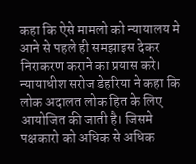कहा कि ऐसे मामलो को न्यायालय मे आने से पहले ही समझाइस देकर निराकरण कराने का प्रयास करे। न्यायाधीश सरोज डेहरिया ने कहा कि लोक अदालत लोक हित के लिए आयोजित की जाती है। जिसमे पक्षकारो को अधिक से अधिक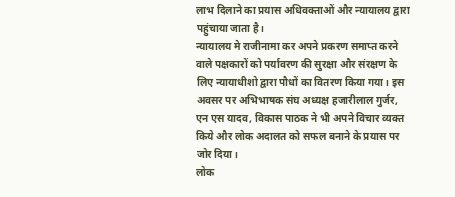लाभ दिलाने का प्रयास अधिवक्ताओं और न्यायालय द्वारा पहुंचाया जाता है।
न्यायालय मे राजीनामा कर अपने प्रकरण समाप्त करने वाले पक्षकारों को पर्यावरण की सुरक्षा और संरक्षण के लिए न्यायाधीशो द्वारा पौधों का वितरण किया गया। इस अवसर पर अभिभाषक संघ अध्यक्ष हजारीलाल गुर्जर, एन एस यादव, विकास पाठक ने भी अपने विचार व्यक्त किये और लोक अदालत को सफल बनाने के प्रयास पर जोर दिया।
लोक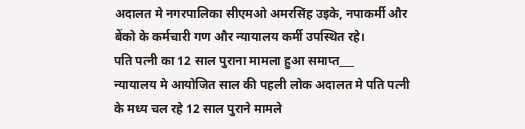अदालत मे नगरपालिका सीएमओ अमरसिंह उइके, नपाकर्मी और बेंको के कर्मचारी गण और न्यायालय कर्मी उपस्थित रहे।
पति पत्नी का 12 साल पुराना मामला हुआ समाप्त___
न्यायालय मे आयोजित साल की पहली लोक अदालत मे पति पत्नी के मध्य चल रहे 12 साल पुराने मामले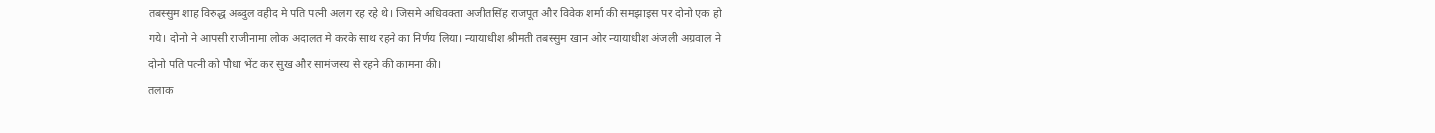तबस्सुम शाह विरुद्ध अब्दुल वहीद मे पति पत्नी अलग रह रहे थे। जिसमे अधिवक्ता अजीतसिंह राजपूत और विवेक शर्मा की समझाइस पर दोनो एक हो गये। दोनो ने आपसी राजीनामा लोक अदालत मे करके साथ रहने का निर्णय लिया। न्यायाधीश श्रीमती तबस्सुम खान ओर न्यायाधीश अंजली अग्रवाल ने दोनो पति पत्नी को पौधा भेंट कर सुख और सामंजस्य से रहने की कामना की।
तलाक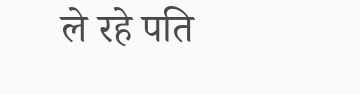ले रहे पति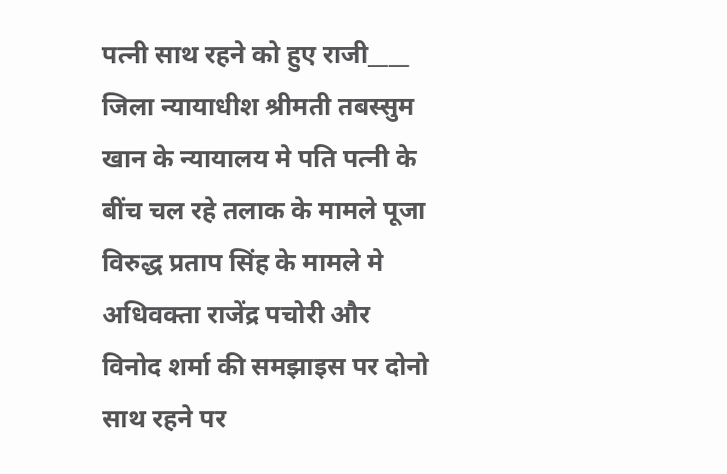पत्नी साथ रहने को हुए राजी____
जिला न्यायाधीश श्रीमती तबस्सुम खान के न्यायालय मे पति पत्नी के बींच चल रहे तलाक के मामले पूजा विरुद्ध प्रताप सिंह के मामले मे अधिवक्ता राजेंद्र पचोरी और विनोद शर्मा की समझाइस पर दोनो साथ रहने पर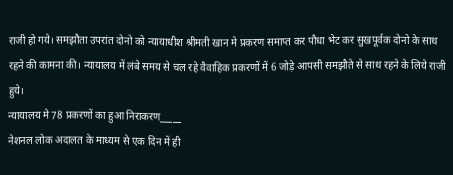राजी हो गये। समझौता उपरांत दोनो को न्यायाधीश श्रीमती खान मे प्रकरण समाप्त कर पौधा भेट कर सुखपूर्वक दोनो के साथ रहने की कामना की। न्यायालय में लंबे समय से चल रहे वैवाहिक प्रकरणों में 6 जोड़े आपसी समझौते से साथ रहने के लिये राजी हुये।
न्यायालय मे 78 प्रकरणों का हुआ निराकरण_____
नेशनल लोक अदालत के माध्यम से एक दिन में ही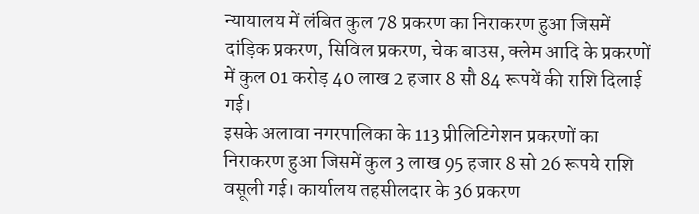न्यायालय में लंबित कुल 78 प्रकरण का निराकरण हुआ जिसमें दांड़िक प्रकरण, सिविल प्रकरण, चेक बाउस, क्लेम आदि के प्रकरणों में कुल 01 करोड़ 40 लाख 2 हजार 8 सौ 84 रूपयें की राशि दिलाई गई।
इसके अलावा नगरपालिका के 113 प्रीलिटिगेशन प्रकरणों का निराकरण हुआ जिसमें कुल 3 लाख 95 हजार 8 सो 26 रूपये राशि वसूली गई। कार्यालय तहसीलदार के 36 प्रकरण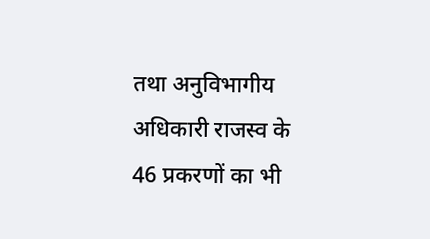तथा अनुविभागीय अधिकारी राजस्व के 46 प्रकरणों का भी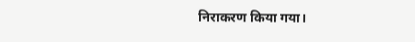निराकरण किया गया।